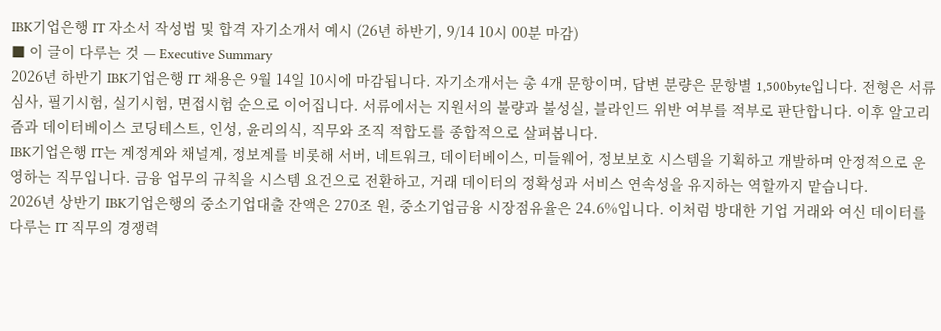IBK기업은행 IT 자소서 작성법 및 합격 자기소개서 예시 (26년 하반기, 9/14 10시 00분 마감)
■ 이 글이 다루는 것 — Executive Summary
2026년 하반기 IBK기업은행 IT 채용은 9월 14일 10시에 마감됩니다. 자기소개서는 총 4개 문항이며, 답변 분량은 문항별 1,500byte입니다. 전형은 서류심사, 필기시험, 실기시험, 면접시험 순으로 이어집니다. 서류에서는 지원서의 불량과 불성실, 블라인드 위반 여부를 적부로 판단합니다. 이후 알고리즘과 데이터베이스 코딩테스트, 인성, 윤리의식, 직무와 조직 적합도를 종합적으로 살펴봅니다.
IBK기업은행 IT는 계정계와 채널계, 정보계를 비롯해 서버, 네트워크, 데이터베이스, 미들웨어, 정보보호 시스템을 기획하고 개발하며 안정적으로 운영하는 직무입니다. 금융 업무의 규칙을 시스템 요건으로 전환하고, 거래 데이터의 정확성과 서비스 연속성을 유지하는 역할까지 맡습니다.
2026년 상반기 IBK기업은행의 중소기업대출 잔액은 270조 원, 중소기업금융 시장점유율은 24.6%입니다. 이처럼 방대한 기업 거래와 여신 데이터를 다루는 IT 직무의 경쟁력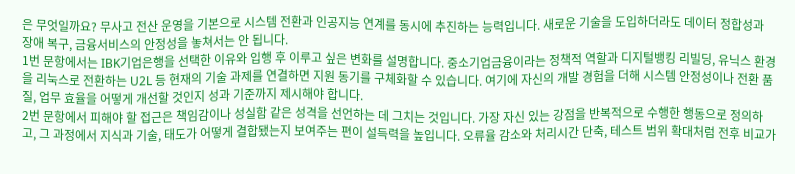은 무엇일까요? 무사고 전산 운영을 기본으로 시스템 전환과 인공지능 연계를 동시에 추진하는 능력입니다. 새로운 기술을 도입하더라도 데이터 정합성과 장애 복구, 금융서비스의 안정성을 놓쳐서는 안 됩니다.
1번 문항에서는 IBK기업은행을 선택한 이유와 입행 후 이루고 싶은 변화를 설명합니다. 중소기업금융이라는 정책적 역할과 디지털뱅킹 리빌딩, 유닉스 환경을 리눅스로 전환하는 U2L 등 현재의 기술 과제를 연결하면 지원 동기를 구체화할 수 있습니다. 여기에 자신의 개발 경험을 더해 시스템 안정성이나 전환 품질, 업무 효율을 어떻게 개선할 것인지 성과 기준까지 제시해야 합니다.
2번 문항에서 피해야 할 접근은 책임감이나 성실함 같은 성격을 선언하는 데 그치는 것입니다. 가장 자신 있는 강점을 반복적으로 수행한 행동으로 정의하고, 그 과정에서 지식과 기술, 태도가 어떻게 결합됐는지 보여주는 편이 설득력을 높입니다. 오류율 감소와 처리시간 단축, 테스트 범위 확대처럼 전후 비교가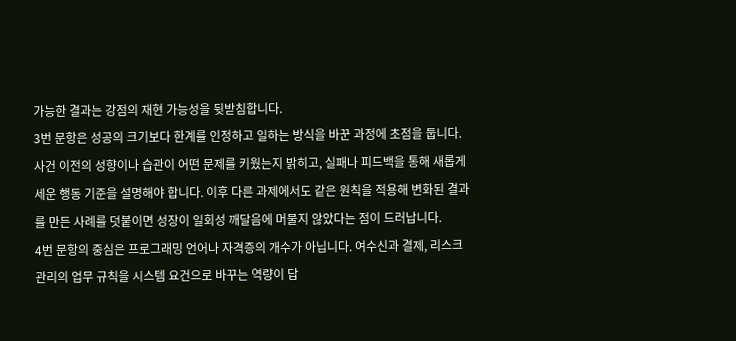가능한 결과는 강점의 재현 가능성을 뒷받침합니다.
3번 문항은 성공의 크기보다 한계를 인정하고 일하는 방식을 바꾼 과정에 초점을 둡니다. 사건 이전의 성향이나 습관이 어떤 문제를 키웠는지 밝히고, 실패나 피드백을 통해 새롭게 세운 행동 기준을 설명해야 합니다. 이후 다른 과제에서도 같은 원칙을 적용해 변화된 결과를 만든 사례를 덧붙이면 성장이 일회성 깨달음에 머물지 않았다는 점이 드러납니다.
4번 문항의 중심은 프로그래밍 언어나 자격증의 개수가 아닙니다. 여수신과 결제, 리스크 관리의 업무 규칙을 시스템 요건으로 바꾸는 역량이 답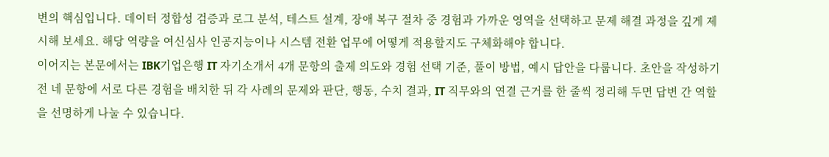변의 핵심입니다. 데이터 정합성 검증과 로그 분석, 테스트 설계, 장애 복구 절차 중 경험과 가까운 영역을 선택하고 문제 해결 과정을 깊게 제시해 보세요. 해당 역량을 여신심사 인공지능이나 시스템 전환 업무에 어떻게 적용할지도 구체화해야 합니다.
이어지는 본문에서는 IBK기업은행 IT 자기소개서 4개 문항의 출제 의도와 경험 선택 기준, 풀이 방법, 예시 답안을 다룹니다. 초안을 작성하기 전 네 문항에 서로 다른 경험을 배치한 뒤 각 사례의 문제와 판단, 행동, 수치 결과, IT 직무와의 연결 근거를 한 줄씩 정리해 두면 답변 간 역할을 선명하게 나눌 수 있습니다.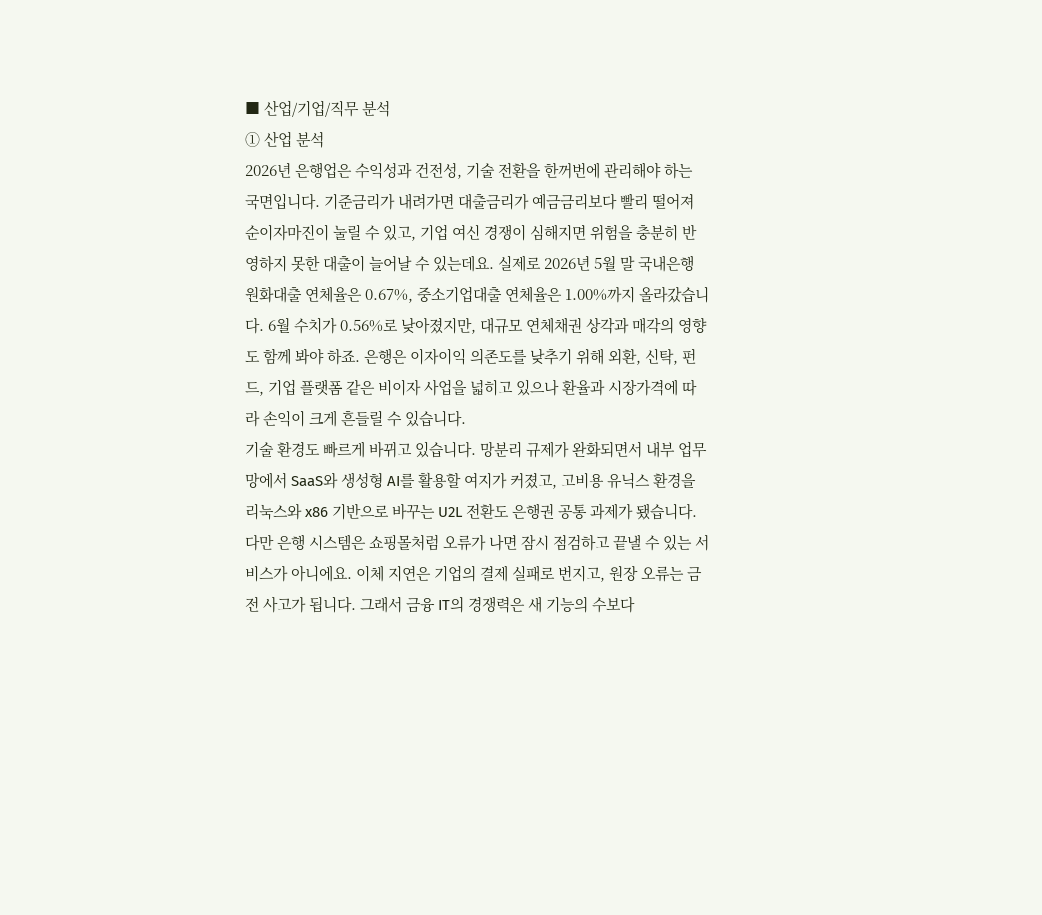■ 산업/기업/직무 분석
① 산업 분석
2026년 은행업은 수익성과 건전성, 기술 전환을 한꺼번에 관리해야 하는 국면입니다. 기준금리가 내려가면 대출금리가 예금금리보다 빨리 떨어져 순이자마진이 눌릴 수 있고, 기업 여신 경쟁이 심해지면 위험을 충분히 반영하지 못한 대출이 늘어날 수 있는데요. 실제로 2026년 5월 말 국내은행 원화대출 연체율은 0.67%, 중소기업대출 연체율은 1.00%까지 올라갔습니다. 6월 수치가 0.56%로 낮아졌지만, 대규모 연체채권 상각과 매각의 영향도 함께 봐야 하죠. 은행은 이자이익 의존도를 낮추기 위해 외환, 신탁, 펀드, 기업 플랫폼 같은 비이자 사업을 넓히고 있으나 환율과 시장가격에 따라 손익이 크게 흔들릴 수 있습니다.
기술 환경도 빠르게 바뀌고 있습니다. 망분리 규제가 완화되면서 내부 업무망에서 SaaS와 생성형 AI를 활용할 여지가 커졌고, 고비용 유닉스 환경을 리눅스와 x86 기반으로 바꾸는 U2L 전환도 은행권 공통 과제가 됐습니다. 다만 은행 시스템은 쇼핑몰처럼 오류가 나면 잠시 점검하고 끝낼 수 있는 서비스가 아니에요. 이체 지연은 기업의 결제 실패로 번지고, 원장 오류는 금전 사고가 됩니다. 그래서 금융 IT의 경쟁력은 새 기능의 수보다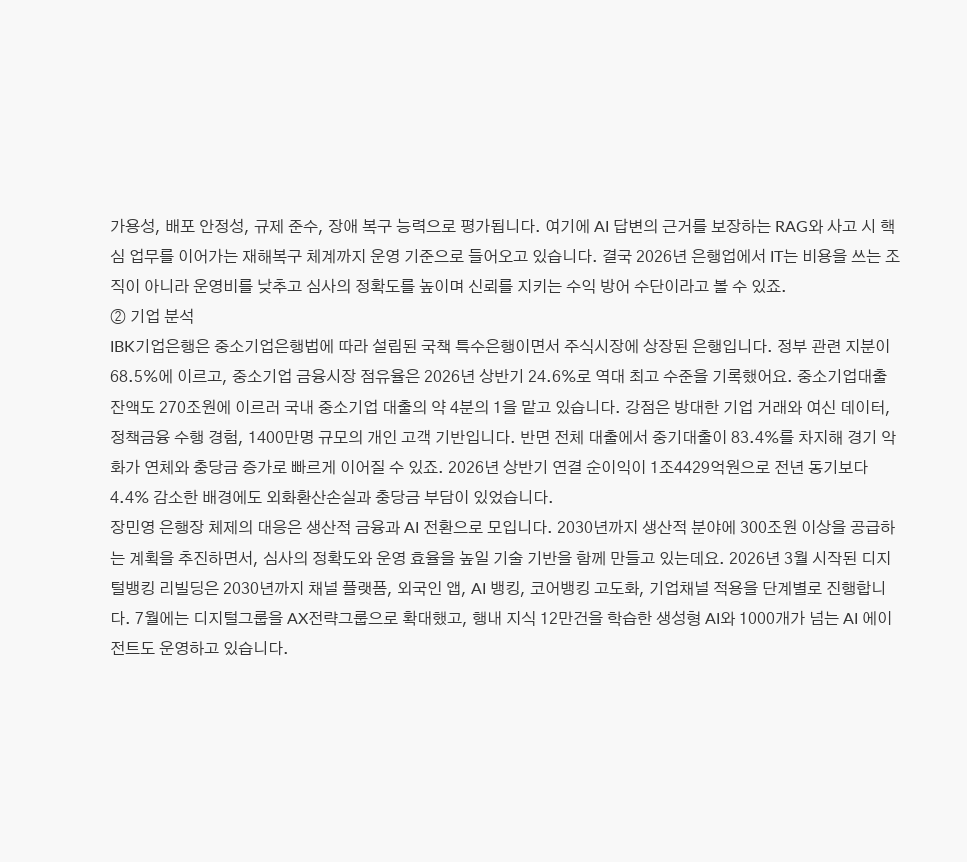가용성, 배포 안정성, 규제 준수, 장애 복구 능력으로 평가됩니다. 여기에 AI 답변의 근거를 보장하는 RAG와 사고 시 핵심 업무를 이어가는 재해복구 체계까지 운영 기준으로 들어오고 있습니다. 결국 2026년 은행업에서 IT는 비용을 쓰는 조직이 아니라 운영비를 낮추고 심사의 정확도를 높이며 신뢰를 지키는 수익 방어 수단이라고 볼 수 있죠.
② 기업 분석
IBK기업은행은 중소기업은행법에 따라 설립된 국책 특수은행이면서 주식시장에 상장된 은행입니다. 정부 관련 지분이 68.5%에 이르고, 중소기업 금융시장 점유율은 2026년 상반기 24.6%로 역대 최고 수준을 기록했어요. 중소기업대출 잔액도 270조원에 이르러 국내 중소기업 대출의 약 4분의 1을 맡고 있습니다. 강점은 방대한 기업 거래와 여신 데이터, 정책금융 수행 경험, 1400만명 규모의 개인 고객 기반입니다. 반면 전체 대출에서 중기대출이 83.4%를 차지해 경기 악화가 연체와 충당금 증가로 빠르게 이어질 수 있죠. 2026년 상반기 연결 순이익이 1조4429억원으로 전년 동기보다 4.4% 감소한 배경에도 외화환산손실과 충당금 부담이 있었습니다.
장민영 은행장 체제의 대응은 생산적 금융과 AI 전환으로 모입니다. 2030년까지 생산적 분야에 300조원 이상을 공급하는 계획을 추진하면서, 심사의 정확도와 운영 효율을 높일 기술 기반을 함께 만들고 있는데요. 2026년 3월 시작된 디지털뱅킹 리빌딩은 2030년까지 채널 플랫폼, 외국인 앱, AI 뱅킹, 코어뱅킹 고도화, 기업채널 적용을 단계별로 진행합니다. 7월에는 디지털그룹을 AX전략그룹으로 확대했고, 행내 지식 12만건을 학습한 생성형 AI와 1000개가 넘는 AI 에이전트도 운영하고 있습니다.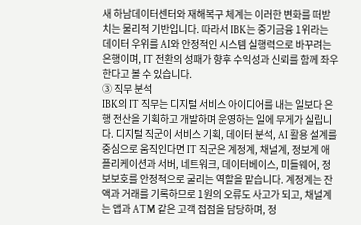새 하남데이터센터와 재해복구 체계는 이러한 변화를 떠받치는 물리적 기반입니다. 따라서 IBK는 중기금융 1위라는 데이터 우위를 AI와 안정적인 시스템 실행력으로 바꾸려는 은행이며, IT 전환의 성패가 향후 수익성과 신뢰를 함께 좌우한다고 볼 수 있습니다.
③ 직무 분석
IBK의 IT 직무는 디지털 서비스 아이디어를 내는 일보다 은행 전산을 기획하고 개발하며 운영하는 일에 무게가 실립니다. 디지털 직군이 서비스 기획, 데이터 분석, AI 활용 설계를 중심으로 움직인다면 IT 직군은 계정계, 채널계, 정보계 애플리케이션과 서버, 네트워크, 데이터베이스, 미들웨어, 정보보호를 안정적으로 굴리는 역할을 맡습니다. 계정계는 잔액과 거래를 기록하므로 1원의 오류도 사고가 되고, 채널계는 앱과 ATM 같은 고객 접점을 담당하며, 정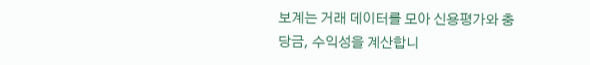보계는 거래 데이터를 모아 신용평가와 충당금, 수익성을 계산합니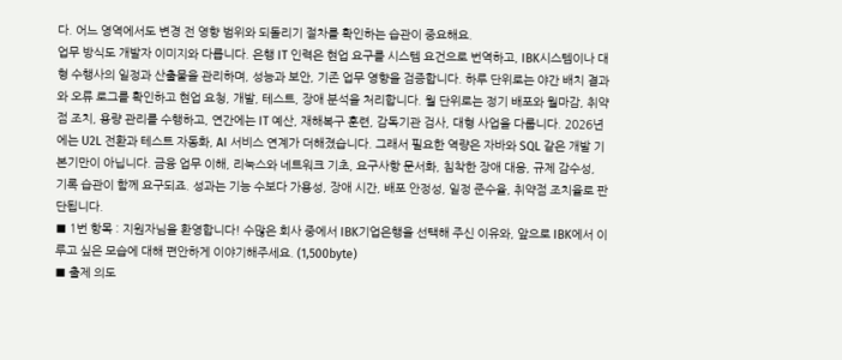다. 어느 영역에서도 변경 전 영향 범위와 되돌리기 절차를 확인하는 습관이 중요해요.
업무 방식도 개발자 이미지와 다릅니다. 은행 IT 인력은 현업 요구를 시스템 요건으로 번역하고, IBK시스템이나 대형 수행사의 일정과 산출물을 관리하며, 성능과 보안, 기존 업무 영향을 검증합니다. 하루 단위로는 야간 배치 결과와 오류 로그를 확인하고 현업 요청, 개발, 테스트, 장애 분석을 처리합니다. 월 단위로는 정기 배포와 월마감, 취약점 조치, 용량 관리를 수행하고, 연간에는 IT 예산, 재해복구 훈련, 감독기관 검사, 대형 사업을 다룹니다. 2026년에는 U2L 전환과 테스트 자동화, AI 서비스 연계가 더해졌습니다. 그래서 필요한 역량은 자바와 SQL 같은 개발 기본기만이 아닙니다. 금융 업무 이해, 리눅스와 네트워크 기초, 요구사항 문서화, 침착한 장애 대응, 규제 감수성, 기록 습관이 함께 요구되죠. 성과는 기능 수보다 가용성, 장애 시간, 배포 안정성, 일정 준수율, 취약점 조치율로 판단됩니다.
■ 1번 항목 : 지원자님을 환영합니다! 수많은 회사 중에서 IBK기업은행을 선택해 주신 이유와, 앞으로 IBK에서 이루고 싶은 모습에 대해 편안하게 이야기해주세요. (1,500byte)
■ 출제 의도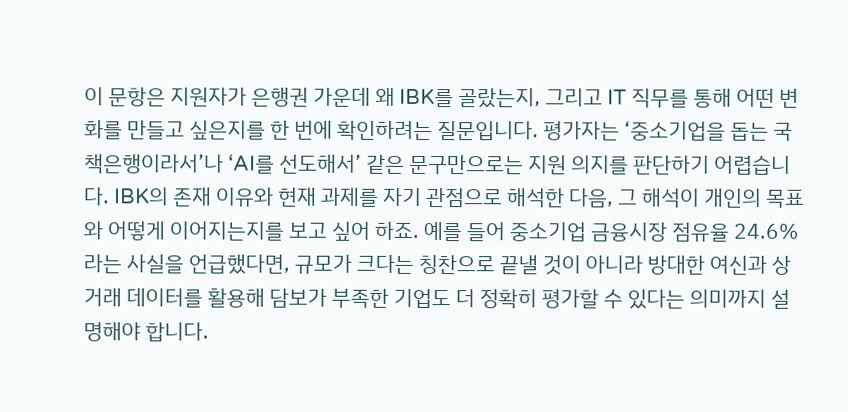이 문항은 지원자가 은행권 가운데 왜 IBK를 골랐는지, 그리고 IT 직무를 통해 어떤 변화를 만들고 싶은지를 한 번에 확인하려는 질문입니다. 평가자는 ‘중소기업을 돕는 국책은행이라서’나 ‘AI를 선도해서’ 같은 문구만으로는 지원 의지를 판단하기 어렵습니다. IBK의 존재 이유와 현재 과제를 자기 관점으로 해석한 다음, 그 해석이 개인의 목표와 어떻게 이어지는지를 보고 싶어 하죠. 예를 들어 중소기업 금융시장 점유율 24.6%라는 사실을 언급했다면, 규모가 크다는 칭찬으로 끝낼 것이 아니라 방대한 여신과 상거래 데이터를 활용해 담보가 부족한 기업도 더 정확히 평가할 수 있다는 의미까지 설명해야 합니다.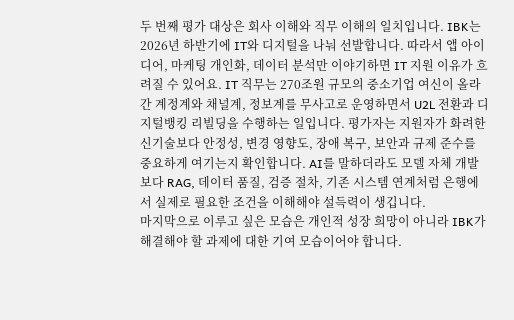두 번째 평가 대상은 회사 이해와 직무 이해의 일치입니다. IBK는 2026년 하반기에 IT와 디지털을 나눠 선발합니다. 따라서 앱 아이디어, 마케팅 개인화, 데이터 분석만 이야기하면 IT 지원 이유가 흐려질 수 있어요. IT 직무는 270조원 규모의 중소기업 여신이 올라간 계정계와 채널계, 정보계를 무사고로 운영하면서 U2L 전환과 디지털뱅킹 리빌딩을 수행하는 일입니다. 평가자는 지원자가 화려한 신기술보다 안정성, 변경 영향도, 장애 복구, 보안과 규제 준수를 중요하게 여기는지 확인합니다. AI를 말하더라도 모델 자체 개발보다 RAG, 데이터 품질, 검증 절차, 기존 시스템 연계처럼 은행에서 실제로 필요한 조건을 이해해야 설득력이 생깁니다.
마지막으로 이루고 싶은 모습은 개인적 성장 희망이 아니라 IBK가 해결해야 할 과제에 대한 기여 모습이어야 합니다.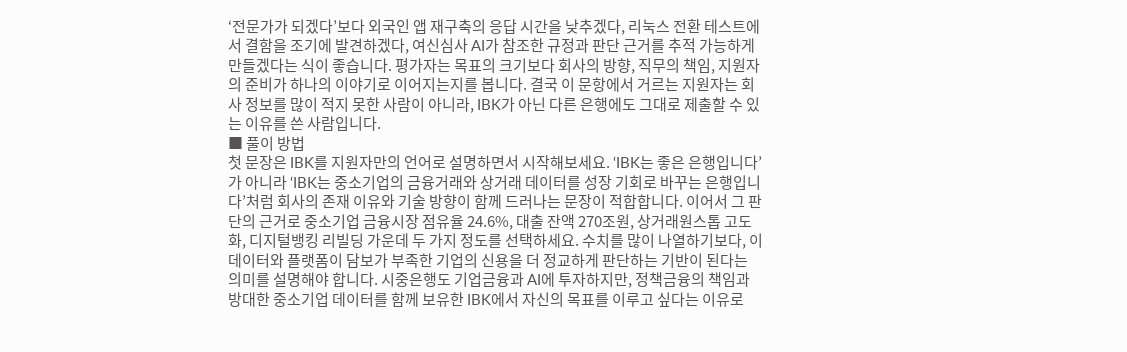‘전문가가 되겠다’보다 외국인 앱 재구축의 응답 시간을 낮추겠다, 리눅스 전환 테스트에서 결함을 조기에 발견하겠다, 여신심사 AI가 참조한 규정과 판단 근거를 추적 가능하게 만들겠다는 식이 좋습니다. 평가자는 목표의 크기보다 회사의 방향, 직무의 책임, 지원자의 준비가 하나의 이야기로 이어지는지를 봅니다. 결국 이 문항에서 거르는 지원자는 회사 정보를 많이 적지 못한 사람이 아니라, IBK가 아닌 다른 은행에도 그대로 제출할 수 있는 이유를 쓴 사람입니다.
■ 풀이 방법
첫 문장은 IBK를 지원자만의 언어로 설명하면서 시작해보세요. ‘IBK는 좋은 은행입니다’가 아니라 ‘IBK는 중소기업의 금융거래와 상거래 데이터를 성장 기회로 바꾸는 은행입니다’처럼 회사의 존재 이유와 기술 방향이 함께 드러나는 문장이 적합합니다. 이어서 그 판단의 근거로 중소기업 금융시장 점유율 24.6%, 대출 잔액 270조원, 상거래원스톱 고도화, 디지털뱅킹 리빌딩 가운데 두 가지 정도를 선택하세요. 수치를 많이 나열하기보다, 이 데이터와 플랫폼이 담보가 부족한 기업의 신용을 더 정교하게 판단하는 기반이 된다는 의미를 설명해야 합니다. 시중은행도 기업금융과 AI에 투자하지만, 정책금융의 책임과 방대한 중소기업 데이터를 함께 보유한 IBK에서 자신의 목표를 이루고 싶다는 이유로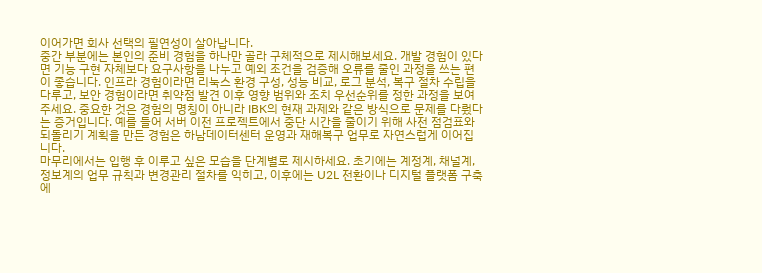이어가면 회사 선택의 필연성이 살아납니다.
중간 부분에는 본인의 준비 경험을 하나만 골라 구체적으로 제시해보세요. 개발 경험이 있다면 기능 구현 자체보다 요구사항을 나누고 예외 조건을 검증해 오류를 줄인 과정을 쓰는 편이 좋습니다. 인프라 경험이라면 리눅스 환경 구성, 성능 비교, 로그 분석, 복구 절차 수립을 다루고, 보안 경험이라면 취약점 발견 이후 영향 범위와 조치 우선순위를 정한 과정을 보여주세요. 중요한 것은 경험의 명칭이 아니라 IBK의 현재 과제와 같은 방식으로 문제를 다뤘다는 증거입니다. 예를 들어 서버 이전 프로젝트에서 중단 시간을 줄이기 위해 사전 점검표와 되돌리기 계획을 만든 경험은 하남데이터센터 운영과 재해복구 업무로 자연스럽게 이어집니다.
마무리에서는 입행 후 이루고 싶은 모습을 단계별로 제시하세요. 초기에는 계정계, 채널계, 정보계의 업무 규칙과 변경관리 절차를 익히고, 이후에는 U2L 전환이나 디지털 플랫폼 구축에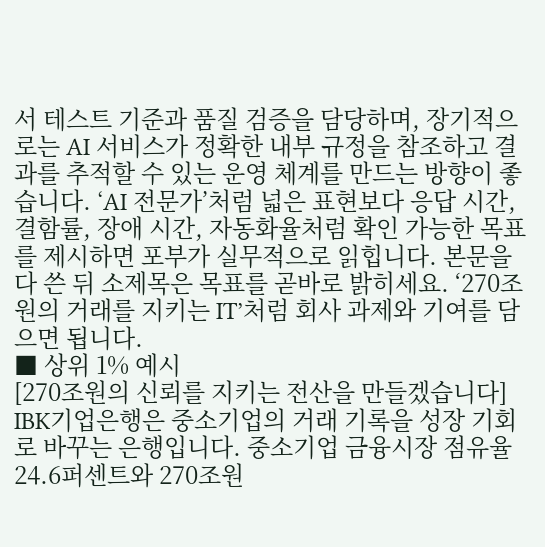서 테스트 기준과 품질 검증을 담당하며, 장기적으로는 AI 서비스가 정확한 내부 규정을 참조하고 결과를 추적할 수 있는 운영 체계를 만드는 방향이 좋습니다. ‘AI 전문가’처럼 넓은 표현보다 응답 시간, 결함률, 장애 시간, 자동화율처럼 확인 가능한 목표를 제시하면 포부가 실무적으로 읽힙니다. 본문을 다 쓴 뒤 소제목은 목표를 곧바로 밝히세요. ‘270조원의 거래를 지키는 IT’처럼 회사 과제와 기여를 담으면 됩니다.
■ 상위 1% 예시
[270조원의 신뢰를 지키는 전산을 만들겠습니다]
IBK기업은행은 중소기업의 거래 기록을 성장 기회로 바꾸는 은행입니다. 중소기업 금융시장 점유율 24.6퍼센트와 270조원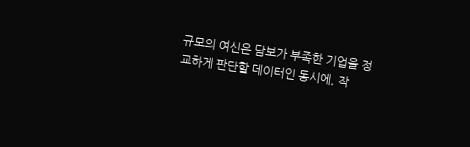규모의 여신은 담보가 부족한 기업을 정교하게 판단할 데이터인 동시에, 작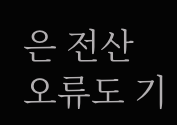은 전산 오류도 기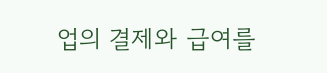업의 결제와 급여를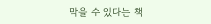막을 수 있다는 책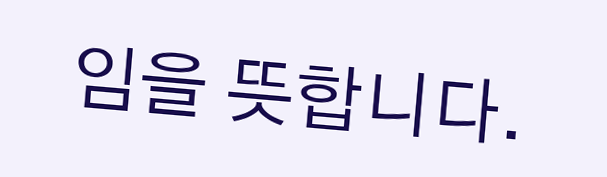임을 뜻합니다.